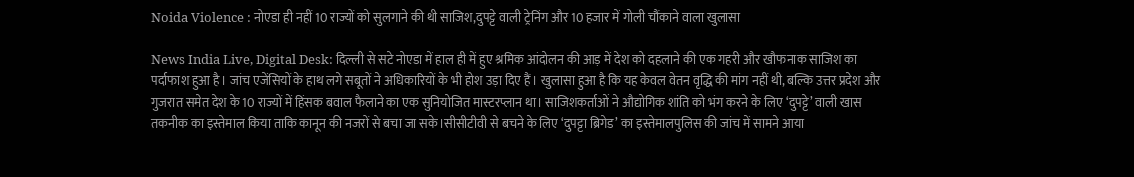Noida Violence : नोएडा ही नहीं 10 राज्यों को सुलगाने की थी साजिश,दुपट्टे वाली ट्रेनिंग और 10 हजार में गोली चौंकाने वाला खुलासा

News India Live, Digital Desk: दिल्ली से सटे नोएडा में हाल ही में हुए श्रमिक आंदोलन की आड़ में देश को दहलाने की एक गहरी और खौफनाक साजिश का पर्दाफाश हुआ है। जांच एजेंसियों के हाथ लगे सबूतों ने अधिकारियों के भी होश उड़ा दिए हैं। खुलासा हुआ है कि यह केवल वेतन वृद्धि की मांग नहीं थी, बल्कि उत्तर प्रदेश और गुजरात समेत देश के 10 राज्यों में हिंसक बवाल फैलाने का एक सुनियोजित मास्टरप्लान था। साजिशकर्ताओं ने औद्योगिक शांति को भंग करने के लिए ‘दुपट्टे’ वाली खास तकनीक का इस्तेमाल किया ताकि कानून की नजरों से बचा जा सके।सीसीटीवी से बचने के लिए ‘दुपट्टा ब्रिगेड’ का इस्तेमालपुलिस की जांच में सामने आया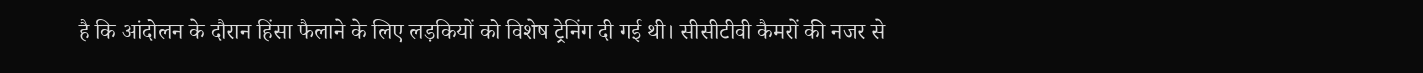है कि आंदोलन के दौरान हिंसा फैलाने के लिए लड़कियों को विशेष ट्रेनिंग दी गई थी। सीसीटीवी कैमरों की नजर से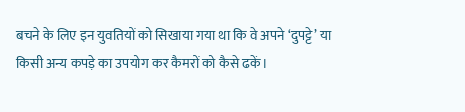बचने के लिए इन युवतियों को सिखाया गया था कि वे अपने ‘दुपट्टे’ या किसी अन्य कपड़े का उपयोग कर कैमरों को कैसे ढकें।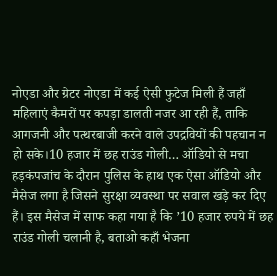नोएडा और ग्रेटर नोएडा में कई ऐसी फुटेज मिली हैं जहाँ महिलाएं कैमरों पर कपड़ा डालती नजर आ रही हैं, ताकि आगजनी और पत्थरबाजी करने वाले उपद्रवियों की पहचान न हो सके।10 हजार में छह राउंड गोली… ऑडियो से मचा हड़कंपजांच के दौरान पुलिस के हाथ एक ऐसा ऑडियो और मैसेज लगा है जिसने सुरक्षा व्यवस्था पर सवाल खड़े कर दिए हैं। इस मैसेज में साफ कहा गया है कि ’10 हजार रुपये में छह राउंड गोली चलानी है, बताओ कहाँ भेजना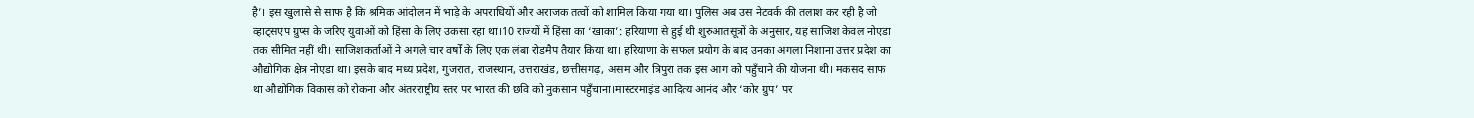है’। इस खुलासे से साफ है कि श्रमिक आंदोलन में भाड़े के अपराधियों और अराजक तत्वों को शामिल किया गया था। पुलिस अब उस नेटवर्क की तलाश कर रही है जो व्हाट्सएप ग्रुप्स के जरिए युवाओं को हिंसा के लिए उकसा रहा था।10 राज्यों में हिंसा का ‘खाका’: हरियाणा से हुई थी शुरुआतसूत्रों के अनुसार, यह साजिश केवल नोएडा तक सीमित नहीं थी। साजिशकर्ताओं ने अगले चार वर्षों के लिए एक लंबा रोडमैप तैयार किया था। हरियाणा के सफल प्रयोग के बाद उनका अगला निशाना उत्तर प्रदेश का औद्योगिक क्षेत्र नोएडा था। इसके बाद मध्य प्रदेश, गुजरात, राजस्थान, उत्तराखंड, छत्तीसगढ़, असम और त्रिपुरा तक इस आग को पहुँचाने की योजना थी। मकसद साफ था औद्योगिक विकास को रोकना और अंतरराष्ट्रीय स्तर पर भारत की छवि को नुकसान पहुँचाना।मास्टरमाइंड आदित्य आनंद और ‘कोर ग्रुप’ पर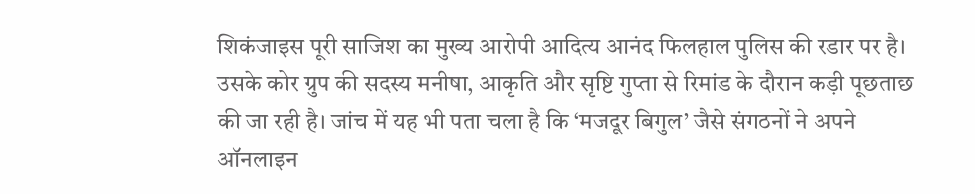शिकंजाइस पूरी साजिश का मुख्य आरोपी आदित्य आनंद फिलहाल पुलिस की रडार पर है। उसके कोर ग्रुप की सदस्य मनीषा, आकृति और सृष्टि गुप्ता से रिमांड के दौरान कड़ी पूछताछ की जा रही है। जांच में यह भी पता चला है कि ‘मजदूर बिगुल’ जैसे संगठनों ने अपने ऑनलाइन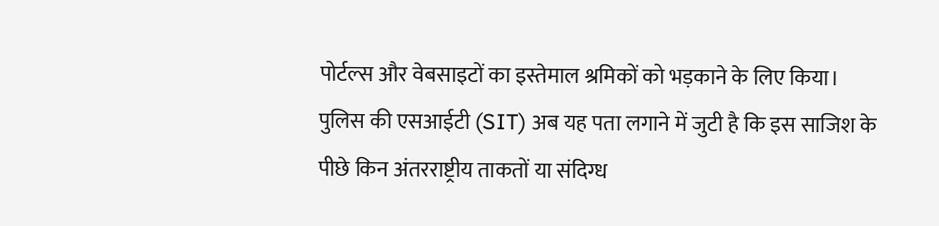पोर्टल्स और वेबसाइटों का इस्तेमाल श्रमिकों को भड़काने के लिए किया। पुलिस की एसआईटी (SIT) अब यह पता लगाने में जुटी है कि इस साजिश के पीछे किन अंतरराष्ट्रीय ताकतों या संदिग्ध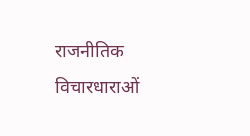राजनीतिक विचारधाराओं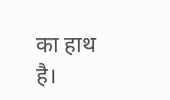का हाथ है।